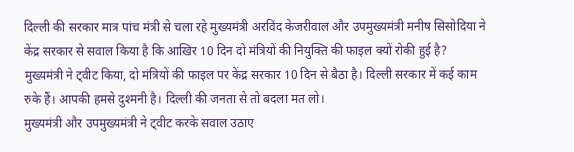दिल्ली की सरकार मात्र पांच मंत्री से चला रहे मुख्यमंत्री अरविंद केजरीवाल और उपमुख्यमंत्री मनीष सिसोदिया ने केंद्र सरकार से सवाल किया है कि आखिर 10 दिन दो मंत्रियों की नियुक्ति की फाइल क्यों रोकी हुई है? मुख्यमंत्री ने ट्वीट किया, दो मंत्रियों की फाइल पर केंद्र सरकार 10 दिन से बैठा है। दिल्ली सरकार में कई काम रुके हैं। आपकी हमसे दुश्मनी है। दिल्ली की जनता से तो बदला मत लो।
मुख्यमंत्री और उपमुख्यमंत्री ने ट्वीट करके सवाल उठाए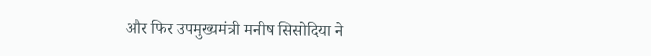और फिर उपमुख्यमंत्री मनीष सिसोदिया ने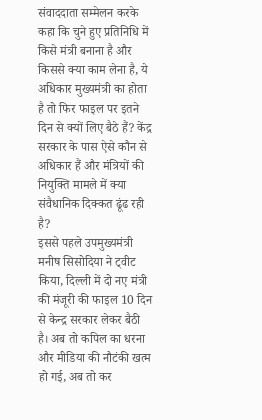संवाददाता सम्मेलन करके कहा कि चुने हुए प्रतिनिधि में किसे मंत्री बनाना है और किससे क्या काम लेना है, ये अधिकार मुख्यमंत्री का होता है तो फिर फाइल पर इतने दिन से क्यों लिए बैठे हैं? केंद्र सरकार के पास ऐसे कौन से अधिकार हैं और मंत्रियों की नियुक्ति मामले में क्या संवैधानिक दिक्कत ढूंढ रही है?
इससे पहले उपमुख्यमंत्री मनीष सिसोदिया ने ट्वीट किया, दिल्ली में दो नए मंत्री की मंजूरी की फाइल 10 दिन से केन्द्र सरकार लेकर बैठी है। अब तो कपिल का धरना और मीडिया की नौटंकी खत्म हो गई, अब तो कर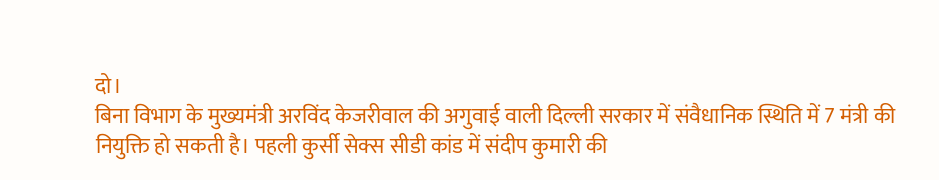दो।
बिना विभाग के मुख्यमंत्री अरविंद केजरीवाल की अगुवाई वाली दिल्ली सरकार में संवैधानिक स्थिति में 7 मंत्री की नियुक्ति हो सकती है। पहली कुर्सी सेक्स सीडी कांड में संदीप कुमारी की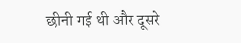छीनी गई थी और दूसरे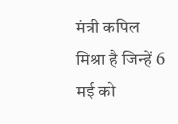मंत्री कपिल मिश्रा है जिन्हें 6 मई को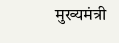मुख्यमंत्री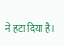ने हटा दिया है।